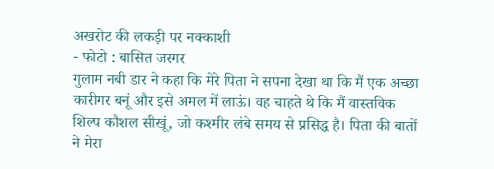अखरोट की लकड़ी पर नक्काशी
- फोटो : बासित जरगर
गुलाम नबी डार ने कहा कि मेरे पिता ने सपना देखा था कि मैं एक अच्छा कारीगर बनूं और इसे अमल में लाऊं। वह चाहते थे कि मैं वास्तविक शिल्प कौशल सीखूं, जो कश्मीर लंबे समय से प्रसिद्ध है। पिता की बातों ने मेरा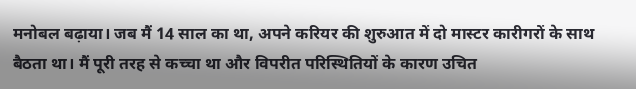मनोबल बढ़ाया। जब मैं 14 साल का था, अपने करियर की शुरुआत में दो मास्टर कारीगरों के साथ बैठता था। मैं पूरी तरह से कच्चा था और विपरीत परिस्थितियों के कारण उचित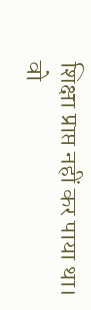शिक्षा प्राप्त नहीं कर पाया था। वो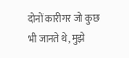दोनों कारीगर जो कुछ भी जानते थे, मुझे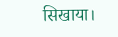सिखाया।